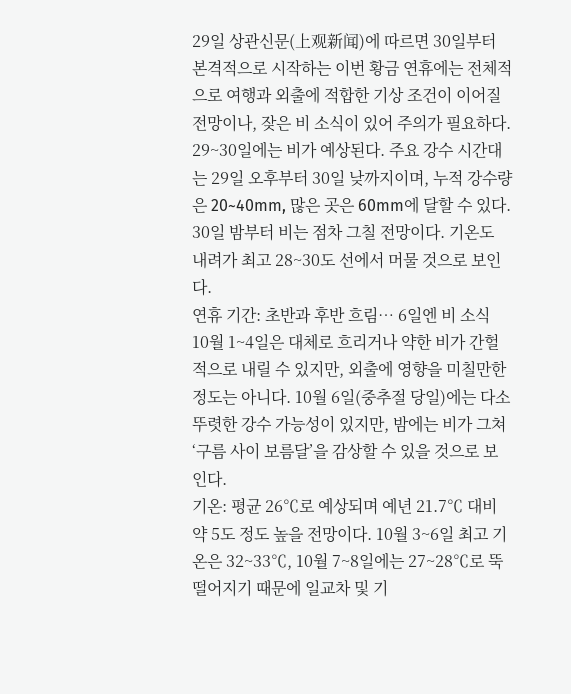29일 상관신문(上观新闻)에 따르면 30일부터 본격적으로 시작하는 이번 황금 연휴에는 전체적으로 여행과 외출에 적합한 기상 조건이 이어질 전망이나, 잦은 비 소식이 있어 주의가 필요하다.
29~30일에는 비가 예상된다. 주요 강수 시간대는 29일 오후부터 30일 낮까지이며, 누적 강수량은 20~40mm, 많은 곳은 60mm에 달할 수 있다. 30일 밤부터 비는 점차 그칠 전망이다. 기온도 내려가 최고 28~30도 선에서 머물 것으로 보인다.
연휴 기간: 초반과 후반 흐림… 6일엔 비 소식
10월 1~4일은 대체로 흐리거나 약한 비가 간헐적으로 내릴 수 있지만, 외출에 영향을 미칠만한 정도는 아니다. 10월 6일(중추절 당일)에는 다소 뚜렷한 강수 가능성이 있지만, 밤에는 비가 그쳐 ‘구름 사이 보름달’을 감상할 수 있을 것으로 보인다.
기온: 평균 26℃로 예상되며 예년 21.7℃ 대비 약 5도 정도 높을 전망이다. 10월 3~6일 최고 기온은 32~33℃, 10월 7~8일에는 27~28℃로 뚝 떨어지기 때문에 일교차 및 기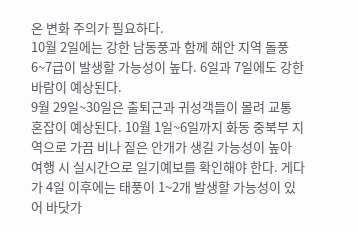온 변화 주의가 필요하다.
10월 2일에는 강한 남동풍과 함께 해안 지역 돌풍 6~7급이 발생할 가능성이 높다. 6일과 7일에도 강한 바람이 예상된다.
9월 29일~30일은 출퇴근과 귀성객들이 몰려 교통 혼잡이 예상된다. 10월 1일~6일까지 화동 중북부 지역으로 가끔 비나 짙은 안개가 생길 가능성이 높아 여행 시 실시간으로 일기예보를 확인해야 한다. 게다가 4일 이후에는 태풍이 1~2개 발생할 가능성이 있어 바닷가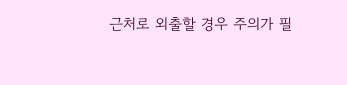근처로 외출할 경우 주의가 필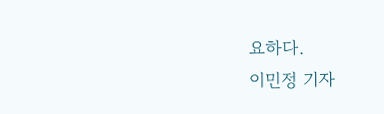요하다.
이민정 기자